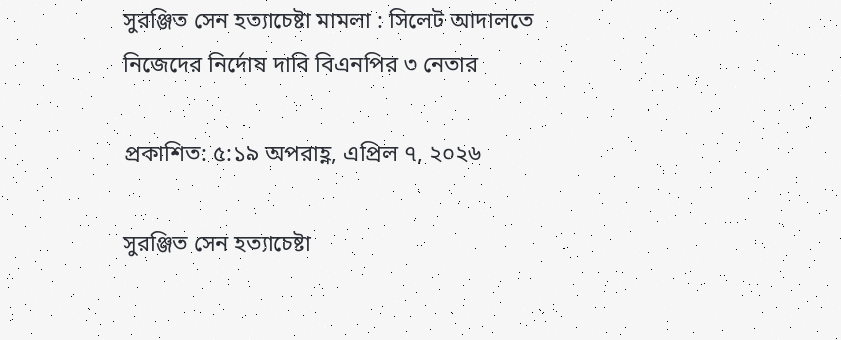সুরঞ্জিত সেন হত্যাচেষ্টা মামলা : সিলেট আদালতে নিজেদের নির্দোষ দাবি বিএনপির ৩ নেতার

প্রকাশিত: ৫:১৯ অপরাহ্ণ, এপ্রিল ৭, ২০২৬

সুরঞ্জিত সেন হত্যাচেষ্টা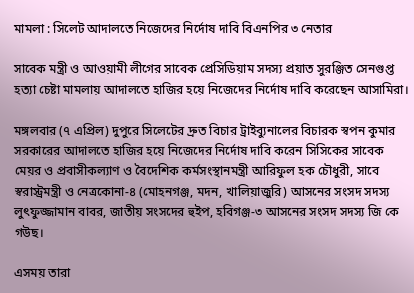মামলা : সিলেট আদালতে নিজেদের নির্দোষ দাবি বিএনপির ৩ নেতার

সাবেক মন্ত্রী ও আওয়ামী লীগের সাবেক প্রেসিডিয়াম সদস্য প্রয়াত সুরঞ্জিত সেনগুপ্ত হত্যা চেষ্টা মামলায় আদালতে হাজির হয়ে নিজেদের নির্দোষ দাবি করেছেন আসামিরা।

মঙ্গলবার (৭ এপ্রিল) দুপুরে সিলেটের দ্রুত বিচার ট্রাইব্যুনালের বিচারক স্বপন কুমার সরকারের আদালতে হাজির হয়ে নিজেদের নির্দোষ দাবি করেন সিসিকের সাবেক মেয়র ও প্রবাসীকল্যাণ ও বৈদেশিক কর্মসংস্থানমন্ত্রী আরিফুল হক চৌধুরী, সাবে স্বরাস্ট্রমন্ত্রী ও নেত্রকোনা-৪ (মোহনগঞ্জ, মদন, খালিয়াজুরি) আসনের সংসদ সদস্য লুৎফুজ্জামান বাবর, জাতীয় সংসদের হুইপ, হবিগঞ্জ-৩ আসনের সংসদ সদস্য জি কে গউছ।

এসময় তারা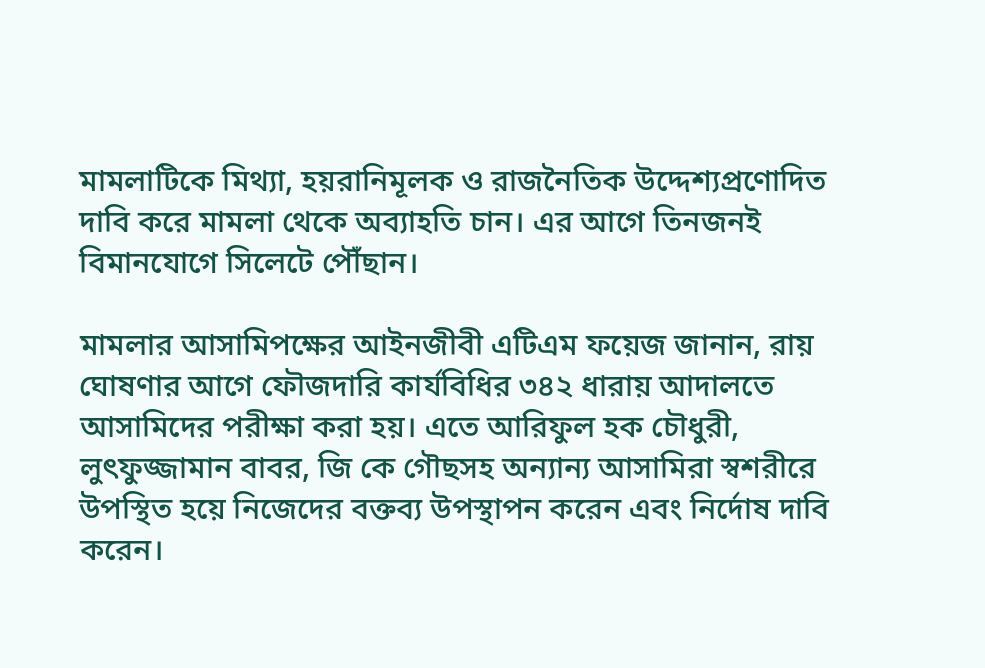মামলাটিকে মিথ্যা, হয়রানিমূলক ও রাজনৈতিক উদ্দেশ্যপ্রণোদিত দাবি করে মামলা থেকে অব্যাহতি চান। এর আগে তিনজনই বিমানযোগে সিলেটে পৌঁছান।

মামলার আসামিপক্ষের আইনজীবী এটিএম ফয়েজ জানান, রায় ঘোষণার আগে ফৌজদারি কার্যবিধির ৩৪২ ধারায় আদালতে আসামিদের পরীক্ষা করা হয়। এতে আরিফুল হক চৌধুরী, লুৎফুজ্জামান বাবর, জি কে গৌছসহ অন্যান্য আসামিরা স্বশরীরে উপস্থিত হয়ে নিজেদের বক্তব্য উপস্থাপন করেন এবং নির্দোষ দাবি করেন।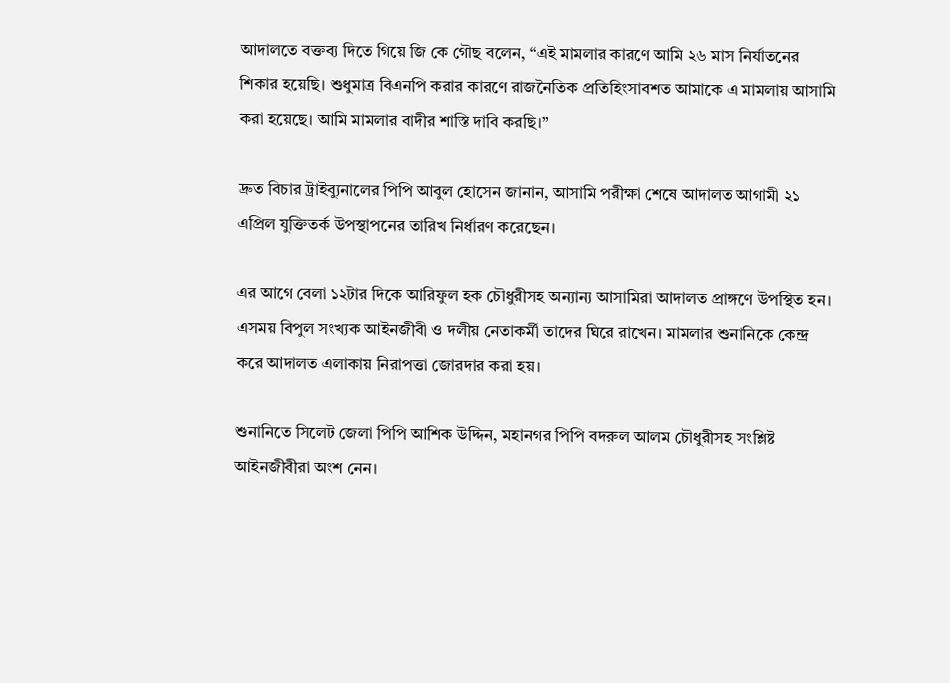আদালতে বক্তব্য দিতে গিয়ে জি কে গৌছ বলেন, “এই মামলার কারণে আমি ২৬ মাস নির্যাতনের শিকার হয়েছি। শুধুমাত্র বিএনপি করার কারণে রাজনৈতিক প্রতিহিংসাবশত আমাকে এ মামলায় আসামি করা হয়েছে। আমি মামলার বাদীর শাস্তি দাবি করছি।”

দ্রুত বিচার ট্রাইব্যুনালের পিপি আবুল হোসেন জানান, আসামি পরীক্ষা শেষে আদালত আগামী ২১ এপ্রিল যুক্তিতর্ক উপস্থাপনের তারিখ নির্ধারণ করেছেন।

এর আগে বেলা ১২টার দিকে আরিফুল হক চৌধুরীসহ অন্যান্য আসামিরা আদালত প্রাঙ্গণে উপস্থিত হন। এসময় বিপুল সংখ্যক আইনজীবী ও দলীয় নেতাকর্মী তাদের ঘিরে রাখেন। মামলার শুনানিকে কেন্দ্র করে আদালত এলাকায় নিরাপত্তা জোরদার করা হয়।

শুনানিতে সিলেট জেলা পিপি আশিক উদ্দিন, মহানগর পিপি বদরুল আলম চৌধুরীসহ সংশ্লিষ্ট আইনজীবীরা অংশ নেন।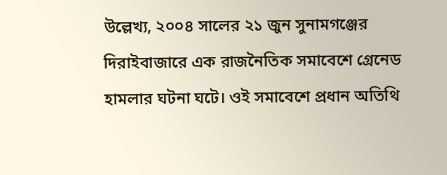উল্লেখ্য, ২০০৪ সালের ২১ জুন সুনামগঞ্জের দিরাইবাজারে এক রাজনৈতিক সমাবেশে গ্রেনেড হামলার ঘটনা ঘটে। ওই সমাবেশে প্রধান অতিথি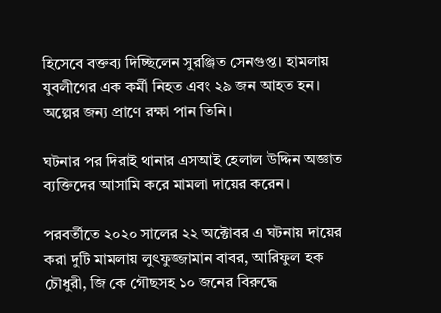হিসেবে বক্তব্য দিচ্ছিলেন সুরঞ্জিত সেনগুপ্ত। হামলায় যুবলীগের এক কর্মী নিহত এবং ২৯ জন আহত হন। অল্পের জন্য প্রাণে রক্ষা পান তিনি।

ঘটনার পর দিরাই থানার এসআই হেলাল উদ্দিন অজ্ঞাত ব্যক্তিদের আসামি করে মামলা দায়ের করেন।

পরবর্তীতে ২০২০ সালের ২২ অক্টোবর এ ঘটনায় দায়ের করা দুটি মামলায় লুৎফুজ্জামান বাবর, আরিফুল হক চৌধুরী, জি কে গৌছসহ ১০ জনের বিরুদ্ধে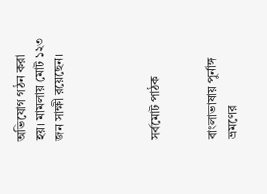অভিযোগ গঠন করা হয়। মামলায় মোট ১২৩ জন সাক্ষী রয়েছেন।




সর্বমোট পাঠক


বাংলাভাষায় পুর্নাঙ্গ ভ্রমণের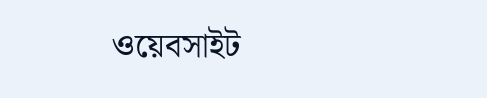ওয়েবসাইট